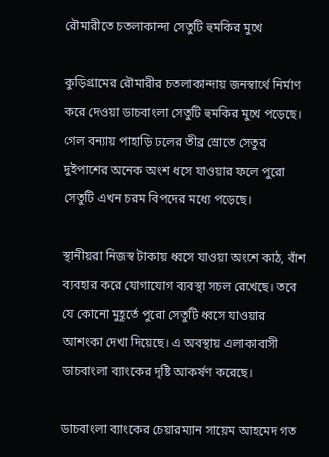রৌমারীতে চতলাকান্দা সেতুটি হুমকির মুখে

কুড়িগ্রামের রৌমারীর চতলাকান্দায় জনস্বার্থে নির্মাণ করে দেওয়া ডাচবাংলা সেতুটি হুমকির মুখে পড়েছে। গেল বন্যায় পাহাড়ি ঢলের তীব্র স্রোতে সেতুর দুইপাশের অনেক অংশ ধসে যাওয়ার ফলে পুরো সেতুটি এখন চরম বিপদের মধ্যে পড়েছে।

স্থানীয়রা নিজস্ব টাকায় ধ্বসে যাওয়া অংশে কাঠ, বাঁশ ব্যবহার করে যোগাযোগ ব্যবস্থা সচল রেখেছে। তবে যে কোনো মুহূর্তে পুরো সেতুটি ধ্বসে যাওয়ার আশংকা দেখা দিয়েছে। এ অবস্থায় এলাকাবাসী ডাচবাংলা ব্যাংকের দৃষ্টি আকর্ষণ করেছে।

ডাচবাংলা ব্যাংকের চেয়ারম্যান সায়েম আহমেদ গত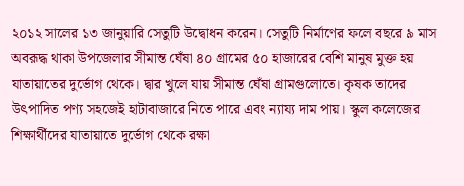২০১২ সালের ১৩ জানুয়ারি সেতুটি উদ্বোধন করেন। সেতুটি নির্মাণের ফলে বছরে ৯ মাস অবরূদ্ধ থাকা উপজেলার সীমান্ত ঘেঁষা ৪০ গ্রামের ৫০ হাজারের বেশি মানুষ মুক্ত হয় যাতায়াতের দুর্ভোগ থেকে। দ্বার খুলে যায় সীমান্ত ঘেঁষা গ্রামগুলোতে। কৃষক তাদের উৎপাদিত পণ্য সহজেই হাটাবাজারে নিতে পারে এবং ন্যায্য দাম পায়। স্কুল কলেজের শিক্ষার্থীদের যাতায়াতে দুর্ভোগ থেকে রক্ষা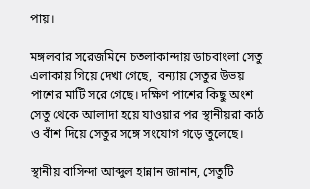পায়।

মঙ্গলবার সরেজমিনে চতলাকান্দায় ডাচবাংলা সেতু এলাকায় গিয়ে দেখা গেছে,  বন্যায় সেতুর উভয় পাশের মাটি সরে গেছে। দক্ষিণ পাশের কিছু অংশ সেতু থেকে আলাদা হয়ে যাওয়ার পর স্থানীয়রা কাঠ ও বাঁশ দিয়ে সেতুর সঙ্গে সংযোগ গড়ে তুলেছে।

স্থানীয় বাসিন্দা আব্দুল হান্নান জানান, সেতুটি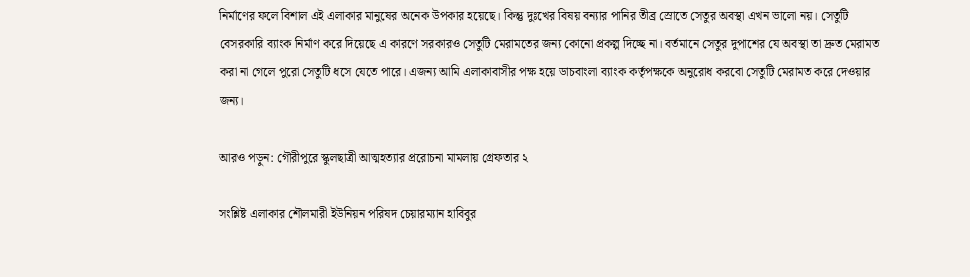নির্মাণের ফলে বিশাল এই এলাকার মানুষের অনেক উপকার হয়েছে। কিন্তু দুঃখের বিষয় বন্যার পানির তীব্র স্রোতে সেতুর অবস্থা এখন ভালো নয়। সেতুটি বেসরকারি ব্যাংক নির্মাণ করে দিয়েছে এ কারণে সরকারও সেতুটি মেরামতের জন্য কোনো প্রকল্প দিচ্ছে না। বর্তমানে সেতুর দুপাশের যে অবস্থা তা দ্রুত মেরামত করা না গেলে পুরো সেতুটি ধসে যেতে পারে। এজন্য আমি এলাকাবাসীর পক্ষ হয়ে ডাচবাংলা ব্যাংক কর্তৃপক্ষকে অনুরোধ করবো সেতুটি মেরামত করে দেওয়ার জন্য।

আরও পড়ুন: গৌরীপুরে স্কুলছাত্রী আত্মহত্যার প্ররোচনা মামলায় গ্রেফতার ২

সংশ্লিষ্ট এলাকার শৌলমারী ইউনিয়ন পরিষদ চেয়ারম্যান হাবিবুর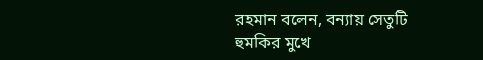রহমান বলেন, বন্যায় সেতুটি হুমকির মুখে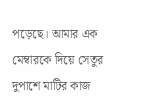পড়েছে। আমার এক মেম্বারকে দিয়ে সেতুর দুপাশে মাটির কাজ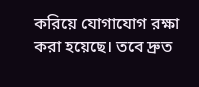করিয়ে যোগাযোগ রক্ষা করা হয়েছে। তবে দ্রুত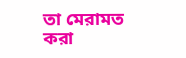তা মেরামত করা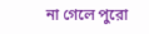না গেলে পুরো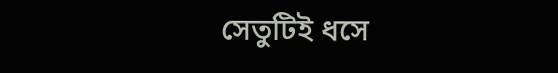সেতুটিই ধসে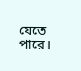যেতে পারে।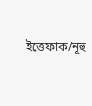ইত্তেফাক/নূহু